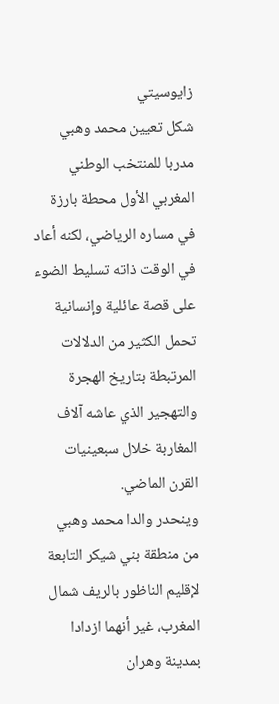زايوسيتي
شكل تعيين محمد وهبي مدربا للمنتخب الوطني المغربي الأول محطة بارزة في مساره الرياضي، لكنه أعاد في الوقت ذاته تسليط الضوء على قصة عائلية وإنسانية تحمل الكثير من الدلالات المرتبطة بتاريخ الهجرة والتهجير الذي عاشه آلاف المغاربة خلال سبعينيات القرن الماضي.
وينحدر والدا محمد وهبي من منطقة بني شيكر التابعة لإقليم الناظور بالريف شمال المغرب، غير أنهما ازدادا بمدينة وهران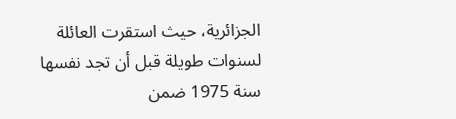الجزائرية، حيث استقرت العائلة لسنوات طويلة قبل أن تجد نفسها سنة 1975 ضمن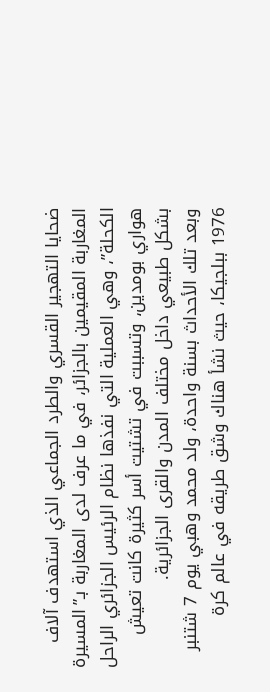ضحايا التهجير القسري والطرد الجماعي الذي استهدف آلاف المغاربة المقيمين بالجزائر، في ما عرف لدى المغاربة بـ”المسيرة الكحلة”، وهي العملية التي نفذها نظام الرئيس الجزائري الراحل هواري بومدين، وتسببت في تشتيت أسر كثيرة كانت تعيش بشكل طبيعي داخل مختلف المدن والقرى الجزائرية.
وبعد تلك الأحداث بسنة واحدة، ولد محمد وهبي يوم 7 شتنبر 1976 ببلجيكا، حيث نشأ هناك وشق طريقه في عالم كرة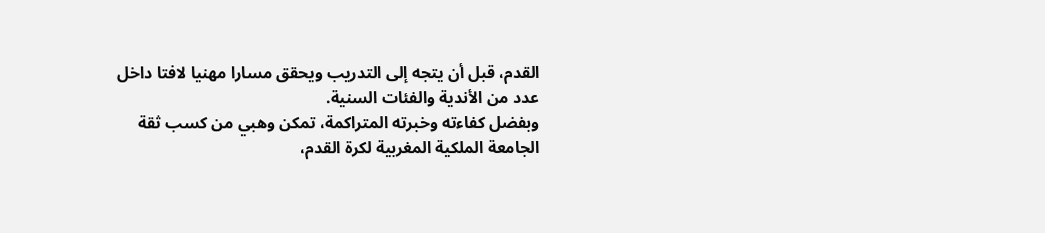القدم، قبل أن يتجه إلى التدريب ويحقق مسارا مهنيا لافتا داخل عدد من الأندية والفئات السنية.
وبفضل كفاءته وخبرته المتراكمة، تمكن وهبي من كسب ثقة الجامعة الملكية المغربية لكرة القدم،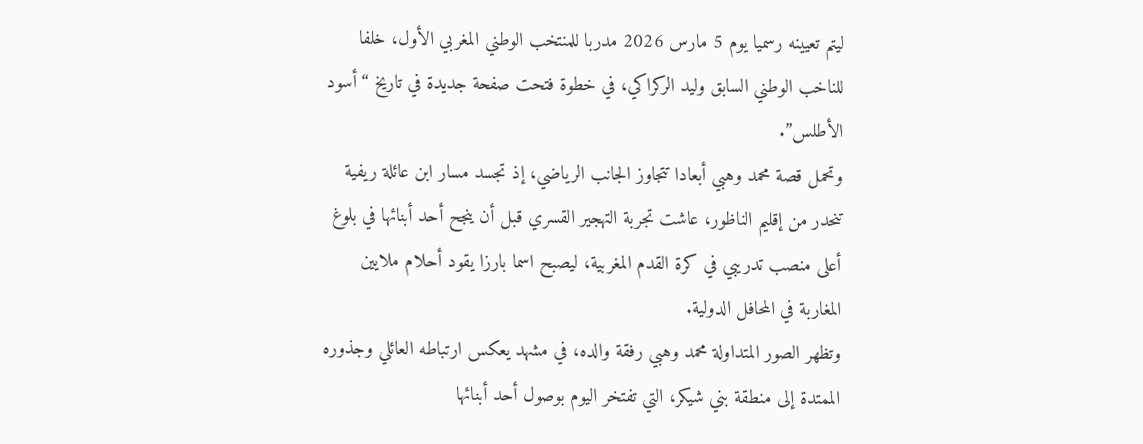ليتم تعيينه رسميا يوم 5 مارس 2026 مدربا للمنتخب الوطني المغربي الأول، خلفا للناخب الوطني السابق وليد الركراكي، في خطوة فتحت صفحة جديدة في تاريخ “أسود الأطلس”.
وتحمل قصة محمد وهبي أبعادا تتجاوز الجانب الرياضي، إذ تجسد مسار ابن عائلة ريفية تنحدر من إقليم الناظور، عاشت تجربة التهجير القسري قبل أن ينجح أحد أبنائها في بلوغ أعلى منصب تدريبي في كرة القدم المغربية، ليصبح اسما بارزا يقود أحلام ملايين المغاربة في المحافل الدولية.
وتظهر الصور المتداولة محمد وهبي رفقة والده، في مشهد يعكس ارتباطه العائلي وجذوره الممتدة إلى منطقة بني شيكر، التي تفتخر اليوم بوصول أحد أبنائها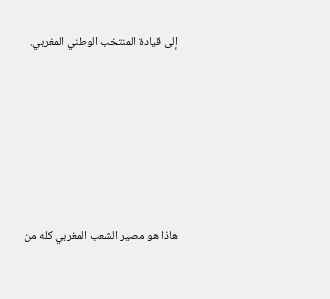إلى قيادة المنتخب الوطني المغربي.









هاذا هو مصير الشعب المغربي كله من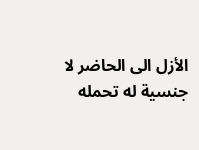الأزل الى الحاضر لا جنسية له تحمله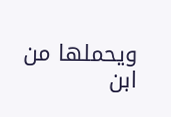ويحملها من ابن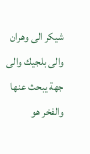شيكر الى وهران والى بلجيك والى جهة يبحث عنها والفخر هو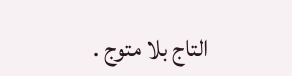التاج بلا متوج .